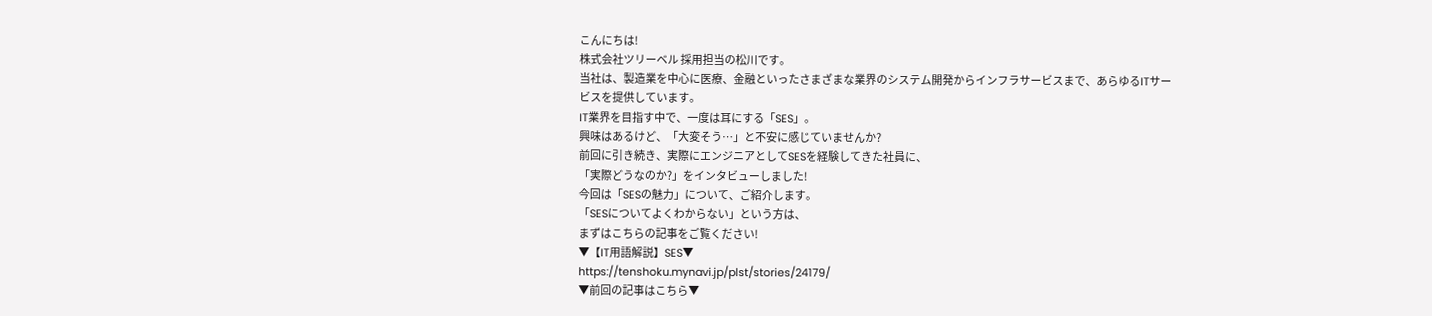こんにちは!
株式会社ツリーベル 採用担当の松川です。
当社は、製造業を中心に医療、金融といったさまざまな業界のシステム開発からインフラサービスまで、あらゆるITサービスを提供しています。
IT業界を目指す中で、一度は耳にする「SES」。
興味はあるけど、「大変そう…」と不安に感じていませんか?
前回に引き続き、実際にエンジニアとしてSESを経験してきた社員に、
「実際どうなのか?」をインタビューしました!
今回は「SESの魅力」について、ご紹介します。
「SESについてよくわからない」という方は、
まずはこちらの記事をご覧ください!
▼【IT用語解説】SES▼
https://tenshoku.mynavi.jp/plst/stories/24179/
▼前回の記事はこちら▼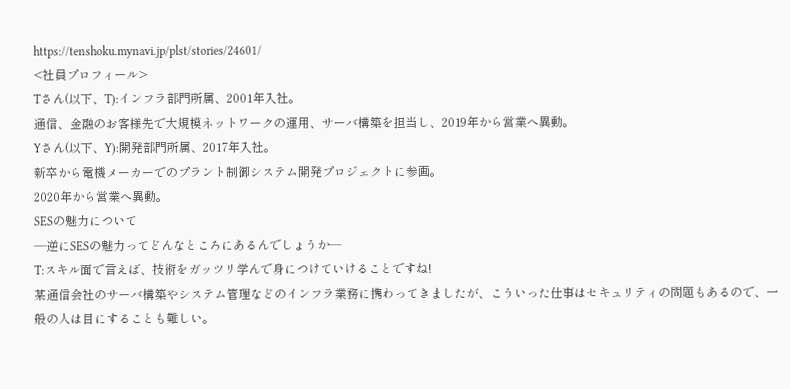https://tenshoku.mynavi.jp/plst/stories/24601/
<社員プロフィール>
Tさん(以下、T):インフラ部門所属、2001年入社。
通信、金融のお客様先で大規模ネットワークの運用、サーバ構築を担当し、2019年から営業へ異動。
Yさん(以下、Y):開発部門所属、2017年入社。
新卒から電機メーカーでのプラント制御システム開発プロジェクトに参画。
2020年から営業へ異動。
SESの魅力について
―逆にSESの魅力ってどんなところにあるんでしょうか―
T:スキル面で言えば、技術をガッツリ学んで身につけていけることですね!
某通信会社のサーバ構築やシステム管理などのインフラ業務に携わってきましたが、こういった仕事はセキュリティの問題もあるので、一般の人は目にすることも難しい。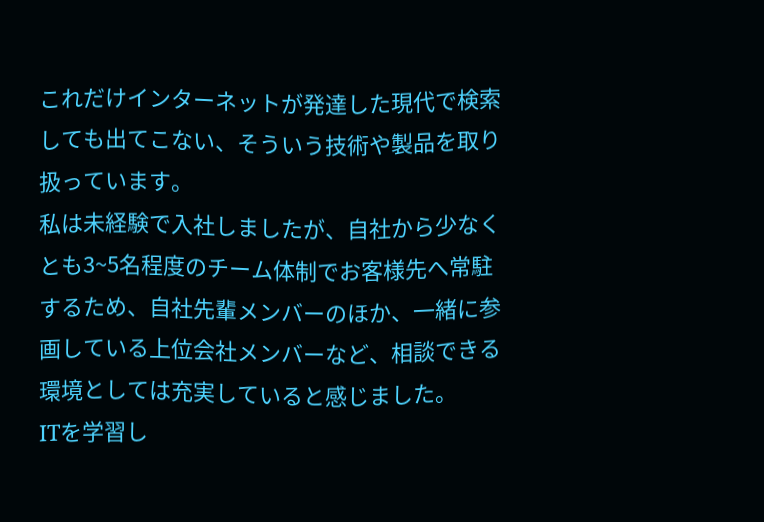これだけインターネットが発達した現代で検索しても出てこない、そういう技術や製品を取り扱っています。
私は未経験で入社しましたが、自社から少なくとも3~5名程度のチーム体制でお客様先へ常駐するため、自社先輩メンバーのほか、一緒に参画している上位会社メンバーなど、相談できる環境としては充実していると感じました。
ITを学習し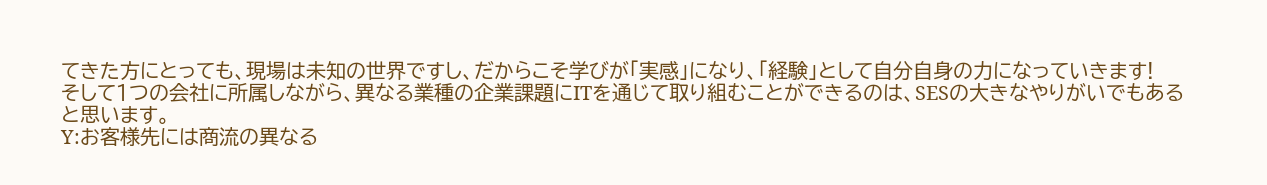てきた方にとっても、現場は未知の世界ですし、だからこそ学びが「実感」になり、「経験」として自分自身の力になっていきます!
そして1つの会社に所属しながら、異なる業種の企業課題にITを通じて取り組むことができるのは、SESの大きなやりがいでもあると思います。
Y:お客様先には商流の異なる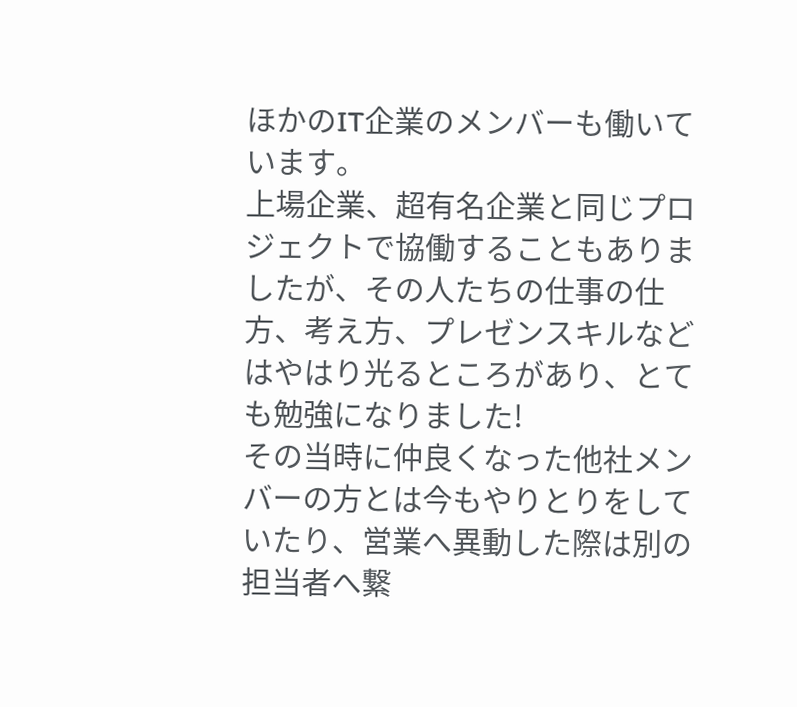ほかのIT企業のメンバーも働いています。
上場企業、超有名企業と同じプロジェクトで協働することもありましたが、その人たちの仕事の仕方、考え方、プレゼンスキルなどはやはり光るところがあり、とても勉強になりました!
その当時に仲良くなった他社メンバーの方とは今もやりとりをしていたり、営業へ異動した際は別の担当者へ繋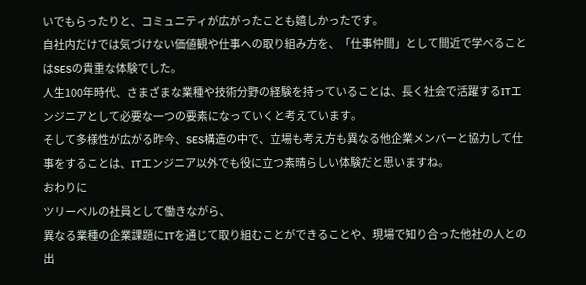いでもらったりと、コミュニティが広がったことも嬉しかったです。
自社内だけでは気づけない価値観や仕事への取り組み方を、「仕事仲間」として間近で学べることはSESの貴重な体験でした。
人生100年時代、さまざまな業種や技術分野の経験を持っていることは、長く社会で活躍するITエンジニアとして必要な一つの要素になっていくと考えています。
そして多様性が広がる昨今、SES構造の中で、立場も考え方も異なる他企業メンバーと協力して仕事をすることは、ITエンジニア以外でも役に立つ素晴らしい体験だと思いますね。
おわりに
ツリーベルの社員として働きながら、
異なる業種の企業課題にITを通じて取り組むことができることや、現場で知り合った他社の人との出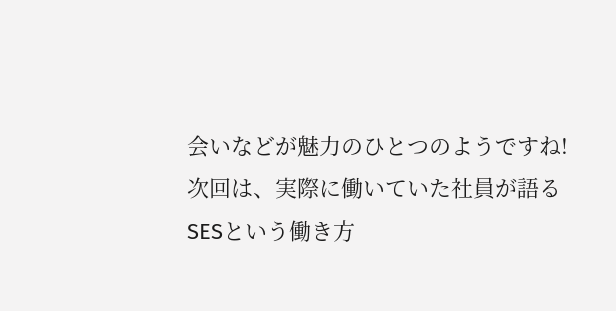会いなどが魅力のひとつのようですね!
次回は、実際に働いていた社員が語る
SESという働き方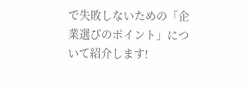で失敗しないための「企業選びのポイント」について紹介します!